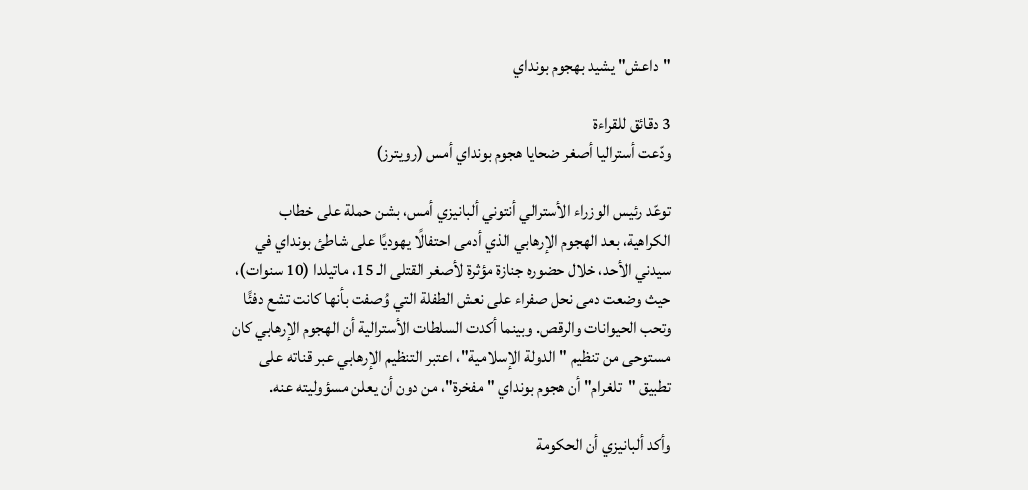"داعش" يشيد بهجوم بونداي

3 دقائق للقراءة
ودّعت أستراليا أصغر ضحايا هجوم بونداي أمس (رويترز)

توعّد رئيس الوزراء الأسترالي أنتوني ألبانيزي أمس، بشن حملة على خطاب الكراهية، بعد الهجوم الإرهابي الذي أدمى احتفالًا يهوديًا على شاطئ بونداي في سيدني الأحد، خلال حضوره جنازة مؤثرة لأصغر القتلى الـ 15، ماتيلدا (10 سنوات)، حيث وضعت دمى نحل صفراء على نعش الطفلة التي وُصفت بأنها كانت تشع دفئًا وتحب الحيوانات والرقص. وبينما أكدت السلطات الأسترالية أن الهجوم الإرهابي كان مستوحى من تنظيم "الدولة الإسلامية"، اعتبر التنظيم الإرهابي عبر قناته على تطبيق "تلغرام" أن هجوم بونداي "مفخرة"، من دون أن يعلن مسؤوليته عنه.

وأكد ألبانيزي أن الحكومة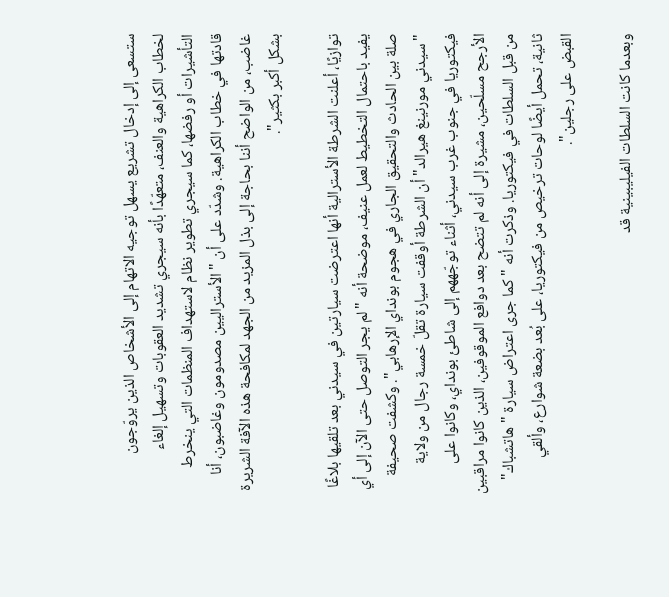ستسعى إلى إدخال تشريع يسهل توجيه الاتهام إلى الأشخاص الذين يروّجون لخطاب الكراهية والعنف، متعهّدًا بأنه سيجري تشديد العقوبات وتسهيل إلغاء التأشيرات أو رفضها، كما سيجري تطوير نظام لاستهداف المنظمات التي ينخرط قادتها في خطاب الكراهية. وشدّد على أن "الأستراليين مصدومون وغاضبون، أنا غاضب، من الواضح أننا بحاجة إلى بذل المزيد من الجهد لمكافحة هذه الآفة الشريرة بشكل أكبر بكثير".

توازيًا، أعلنت الشرطة الأسترالية أنها اعترضت سيارتين في سيدني بعد تلقيها بلاغًا يفيد باحتمال التخطيط لعمل عنيف، موضحة أنه "لم يجر التوصل حتى الآن إلى أي صلة بين الحادث والتحقيق الجاري في هجوم بونداي الإرهابي". وكشفت صحيفة "سيدني مورنينغ هيرالد" أن الشرطة أوقفت سيارة تقلّ خمسة رجال من ولاية فيكتوريا في جنوب غرب سيدني، أثناء توجّههم إلى شاطئ بونداي، وكانوا على الأرجح مسلّحين، مشيرة إلى أنه لم تتضح بعد دوافع الموقوفين، الذين كانوا مراقبين من قبل السلطات في فيكتوريا. وذكرت أنه "كما جرى اعتراض سيارة "هاتشباك" ثانية، تحمل أيضًا لوحات ترخيص من فيكتوريا، على بُعد بضعة شوارع، وألقي القبض على رجلين".

وبعدما كانت السلطات الفيليبينية قد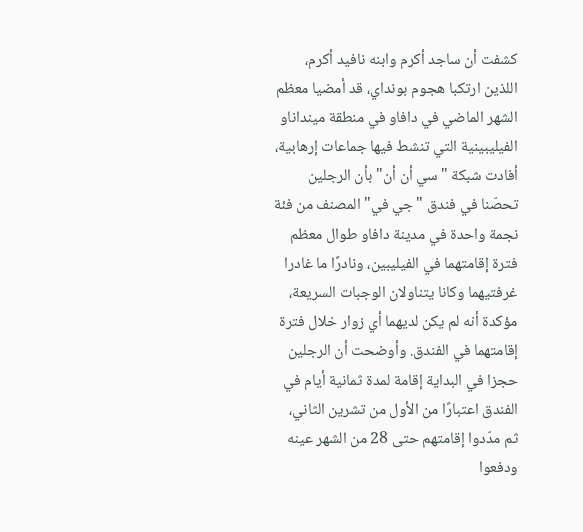كشفت أن ساجد أكرم وابنه نافيد أكرم، اللذين ارتكبا هجوم بونداي، قد أمضيا معظم الشهر الماضي في دافاو في منطقة مينداناو الفيليبينية التي تنشط فيها جماعات إرهابية، أفادت شبكة "سي أن أن" بأن الرجلين تحصّنا في فندق "جي في" المصنف من فئة نجمة واحدة في مدينة دافاو طوال معظم فترة إقامتهما في الفيليبين، ونادرًا ما غادرا غرفتيهما وكانا يتناولان الوجبات السريعة، مؤكدة أنه لم يكن لديهما أي زوار خلال فترة إقامتهما في الفندق. وأوضحت أن الرجلين حجزا في البداية إقامة لمدة ثمانية أيام في الفندق اعتبارًا من الأول من تشرين الثاني، ثم مدّدوا إقامتهم حتى 28 من الشهر عينه ودفعوا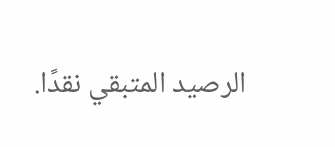الرصيد المتبقي نقدًا.